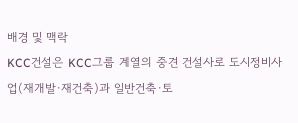배경 및 맥락
KCC건설은 KCC그룹 계열의 중견 건설사로 도시정비사업(재개발·재건축)과 일반건축·토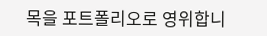목을 포트폴리오로 영위합니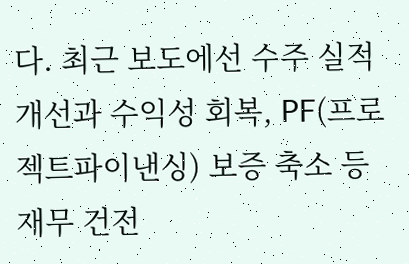다. 최근 보도에선 수주 실적 개선과 수익성 회복, PF(프로젝트파이낸싱) 보증 축소 등 재무 건전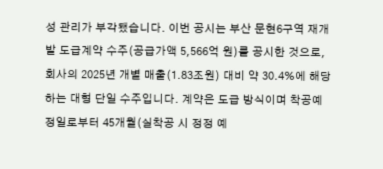성 관리가 부각됐습니다. 이번 공시는 부산 문현6구역 재개발 도급계약 수주(공급가액 5,566억 원)를 공시한 것으로, 회사의 2025년 개별 매출(1.83조원) 대비 약 30.4%에 해당하는 대형 단일 수주입니다. 계약은 도급 방식이며 착공예정일로부터 45개월(실착공 시 정정 예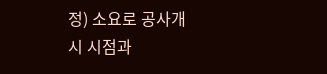정) 소요로 공사개시 시점과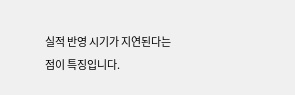실적 반영 시기가 지연된다는 점이 특징입니다.